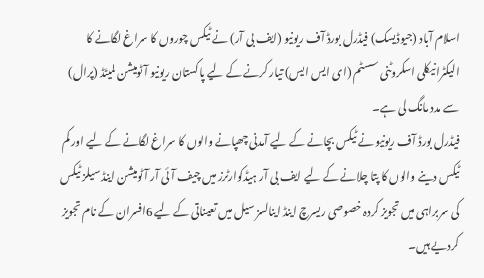اسلام آباد (جیوڈیسک) فیڈرل بورڈ آف ریونیو (ایف بی آر) نے ٹیکس چوروں کا سراغ لگانے کا الیکٹرانیکلی اسکروٹنی سسٹم (ای ایس ایس) تیار کرنے کے لیے پاکستان ریونیو آٹومیشن لمیٹڈ (پرال) سے مدد مانگ لی ہے۔
فیڈرل بورڈ آف ریونیو نے ٹیکس بچانے کے لیے آمدنی چھپانے والوں کا سراغ لگانے کے لیے اور کم ٹیکس دینے والوں کا پتا چلانے کے لیے ایف بی آر ہیڈکوارٹرز میں چیف آئی آر آٹومیشن اینڈ سیلز ٹیکس کی سربراہی میں تجویز کردہ خصوصی ریسرچ اینڈ اینالسز سیل میں تعیناتی کے لیے 6افسران کے نام تجویز کردیے ہیں۔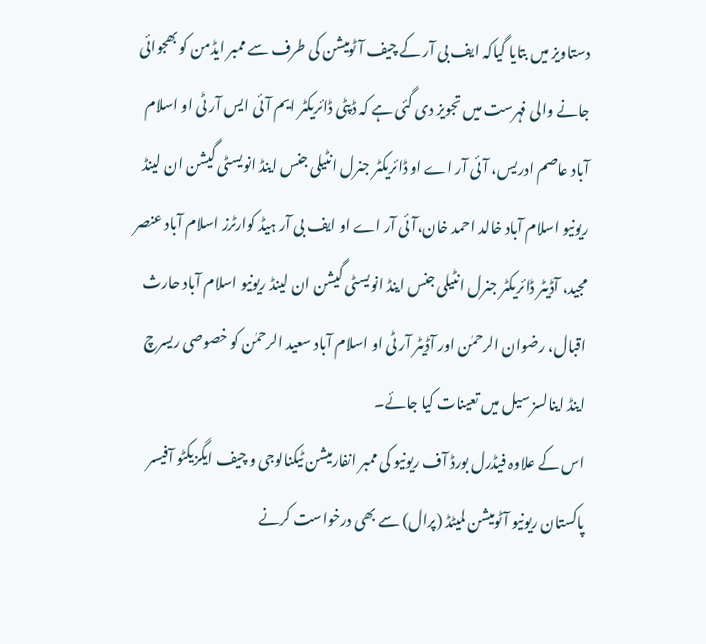دستاویز میں بتایا گیاکہ ایف بی آر کے چیف آٹومیشن کی طرف سے ممبر ایڈمن کو بھجوائی جانے والی فہرست میں تجویز دی گئی ہے کہ ڈپٹی ڈائریکٹر ایم آئی ایس آر ٹی او اسلام آباد عاصم ادریس، آئی آر اے او ڈائریکٹر جنرل انٹیلی جنس اینڈ انویسٹی گیشن ان لینڈ ریونیو اسلام آباد خالد احمد خان،آئی آر اے او ایف بی آر ہیڈ کوارٹرز اسلام آباد عنصر مجید، آڈیٹر ڈائریکٹر جنرل انٹیلی جنس اینڈ انویسٹی گیشن ان لینڈ ریونیو اسلام آباد حارث اقبال، رضوان الرحمٰن اور آڈیٹر آر ٹی او اسلام آباد سعید الرحمٰن کو خصوصی ریسرچ اینڈ اینالسز سیل میں تعینات کیا جائے۔
اس کے علاوہ فیڈرل بورڈ آف ریونیو کی ممبر انفارمیشن ٹیکنالوجی و چیف ایگزیکٹو آفیسر پاکستان ریونیو آٹومیشن لمیٹڈ (پرال) سے بھی درخواست کرنے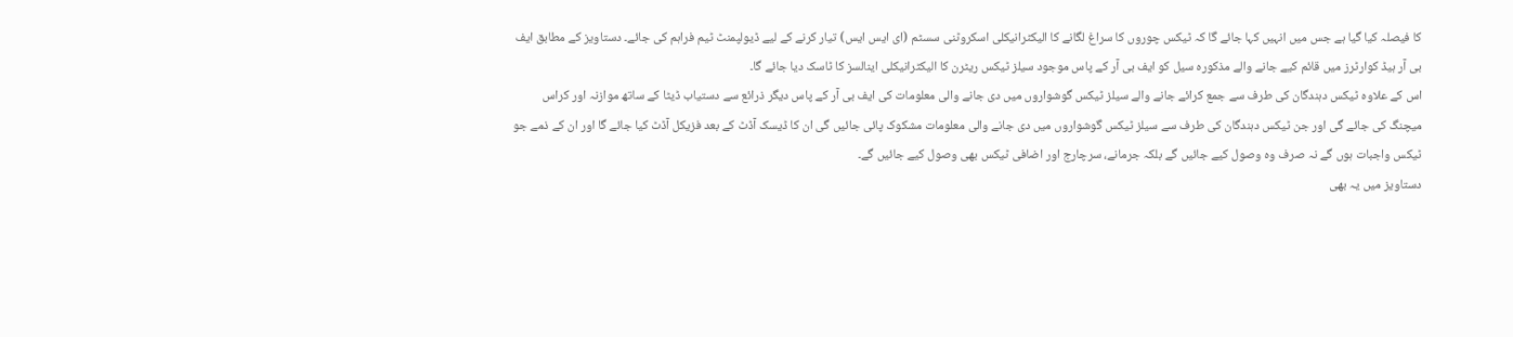کا فیصلہ کیا گیا ہے جس میں انہیں کہا جائے گا کہ ٹیکس چوروں کا سراغ لگانے کا الیکٹرانیکلی اسکروٹنی سسٹم (ای ایس ایس) تیار کرنے کے لیے ڈیولپمنٹ ٹیم فراہم کی جائے۔ دستاویز کے مطابق ایف بی آر ہیڈ کوارٹرز میں قائم کیے جانے والے مذکورہ سیل کو ایف بی آر کے پاس موجود سیلز ٹیکس ریٹرن کا الیکٹرانیکلی اینالسز کا ٹاسک دیا جائے گا۔
اس کے علاوہ ٹیکس دہندگان کی طرف سے جمع کرائے جانے والے سیلز ٹیکس گوشواروں میں دی جانے والی معلومات کی ایف بی آر کے پاس دیگر ذرائع سے دستیاب ڈیٹا کے ساتھ موازنہ اور کراس میچنگ کی جائے گی اور جن ٹیکس دہندگان کی طرف سے سیلز ٹیکس گوشواروں میں دی جانے والی معلومات مشکوک پائی جائیں گی ان کا ڈیسک آڈٹ کے بعد فزیکل آڈٹ کیا جائے گا اور ان کے ذمے جو ٹیکس واجبات ہوں گے نہ صرف وہ وصول کیے جائیں گے بلکہ جرمانے، سرچارج اور اضافی ٹیکس بھی وصول کیے جائیں گے۔
دستاویز میں یہ بھی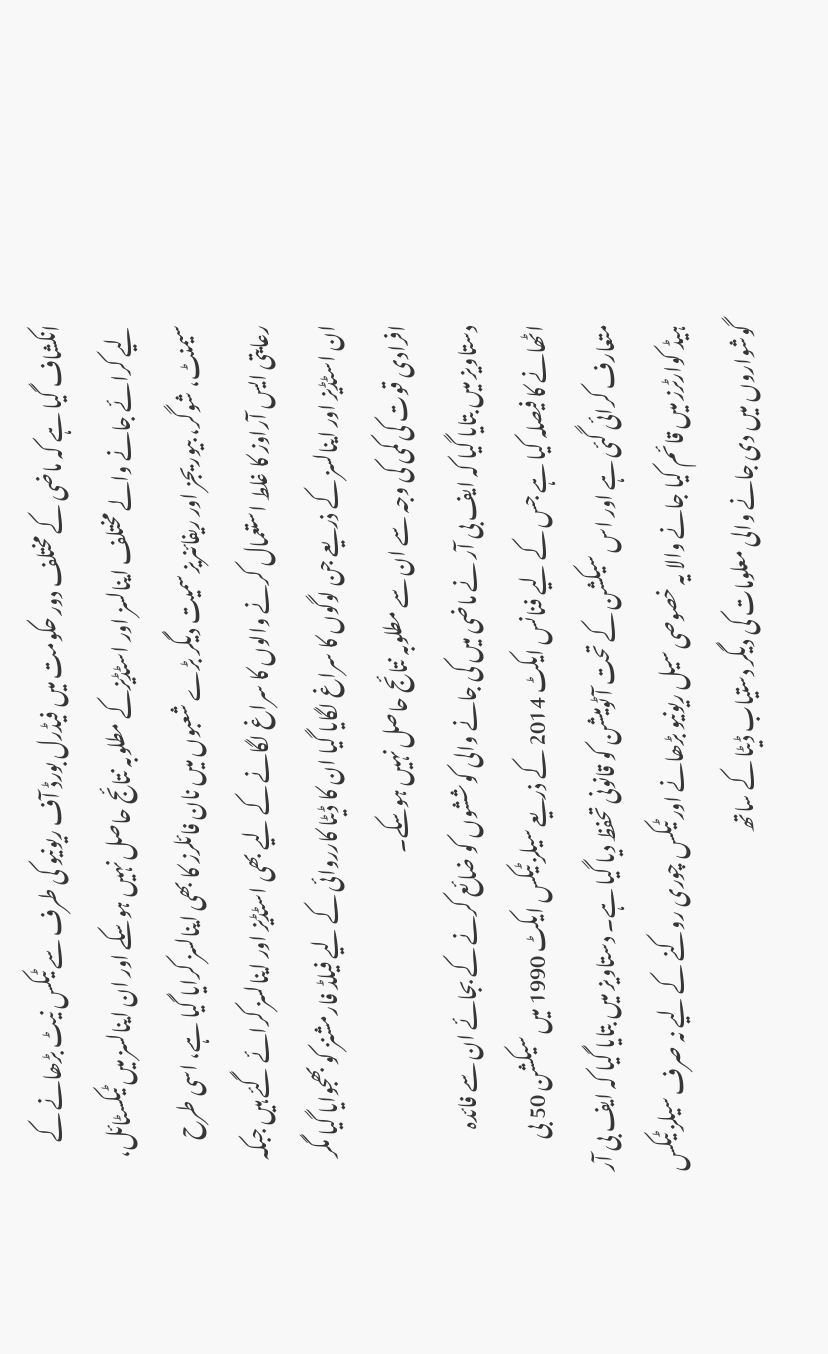انکشاف گیا ہے کہ ماضی کے مختلف دور حکومت میں فیڈرل بورڈ آف ریونیو کی طرف سے ٹیکس نیٹ بڑھانے کے لیے کرائے جانے والے مختلف اینالسز اور اسٹڈیزکے مطلوبہ نتائج حاصل نہیں ہوسکے اور ان اینالسز میں ٹیکسٹائل، سیمنٹ، شوگر، بیوریجز اور ریفائنریز سمیت دیگر بڑے شعبوں میں نان فائلرز کا بھی اینالسز کرایا گیا ہے، اسی طرح رعایتی ایس آراوز کا غلط استعمال کرنے والوں کا سراغ لگانے کے لیے بھی اسٹڈیز اور اینالسز کرائے گئے ہیں جبکہ ان اسٹڈیز اور اینالسز کے ذریعے جن لوگوں کا سراغ لگایا گیا ان کا ڈیٹا کارروائی کے لیے فیلڈ فارمشنز کو بھجوایا گیا مگر افرادی قوت کی کمی کی وجہ سے ان سے مطلوبہ نتائج حاصل نہیں ہوسکے۔
دستاویز میں بتایا گیا کہ ایف بی آر نے ماضی میں کی جانے والی کوششوں کو ضائع کرنے کے بجائے ان سے فائدہ اٹھانے کا فیصلہ کیا ہے جس کے لیے فنانس ایکٹ 2014 کے ذریعے سیلز ٹیکس ایکٹ 1990 میں سیکشن 50 بی متعارف کرائی گئی ہے اور اس سیکشن کے تحت آٹومیشن کو قانونی تحفظ دیا گیا ہے۔ دستاویز میں بتایا گیا کہ ایف بی آر ہیڈ کوارٹرز میں قائم کیا جانے والا یہ خصوصی سیل ریونیو بڑھانے اور ٹیکس چوری روکنے کے لیے نہ صرف سیلز ٹیکس گوشواروں میں دی جانے والی معلومات کی دیگر دستیاب ڈیٹا کے ساتھ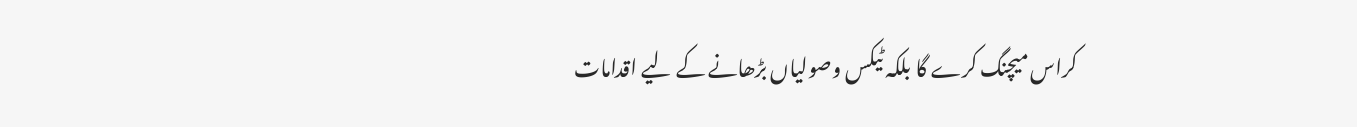کراس میچنگ کرے گا بلکہ ٹیکس وصولیاں بڑھانے کے لیے اقدامات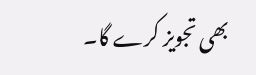بھی تجویز کرے گا۔